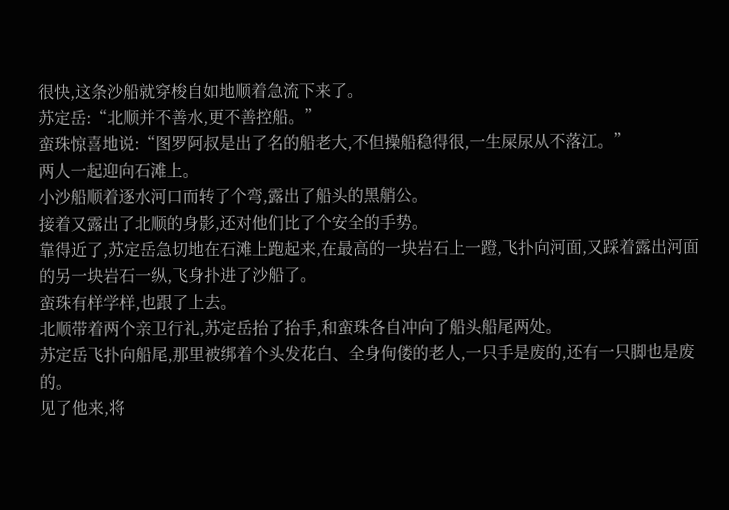很快,这条沙船就穿梭自如地顺着急流下来了。
苏定岳:“北顺并不善水,更不善控船。”
蛮珠惊喜地说:“图罗阿叔是出了名的船老大,不但操船稳得很,一生屎尿从不落江。”
两人一起迎向石滩上。
小沙船顺着逐水河口而转了个弯,露出了船头的黑艄公。
接着又露出了北顺的身影,还对他们比了个安全的手势。
靠得近了,苏定岳急切地在石滩上跑起来,在最高的一块岩石上一蹬,飞扑向河面,又踩着露出河面的另一块岩石一纵,飞身扑进了沙船了。
蛮珠有样学样,也跟了上去。
北顺带着两个亲卫行礼,苏定岳抬了抬手,和蛮珠各自冲向了船头船尾两处。
苏定岳飞扑向船尾,那里被绑着个头发花白、全身佝偻的老人,一只手是废的,还有一只脚也是废的。
见了他来,将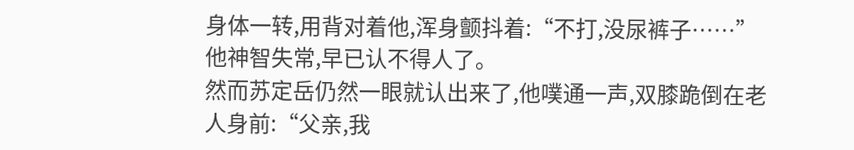身体一转,用背对着他,浑身颤抖着:“不打,没尿裤子……”
他神智失常,早已认不得人了。
然而苏定岳仍然一眼就认出来了,他噗通一声,双膝跪倒在老人身前:“父亲,我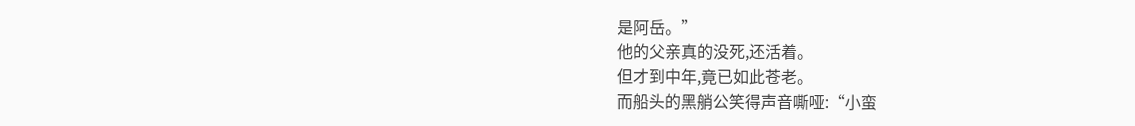是阿岳。”
他的父亲真的没死,还活着。
但才到中年,竟已如此苍老。
而船头的黑艄公笑得声音嘶哑:“小蛮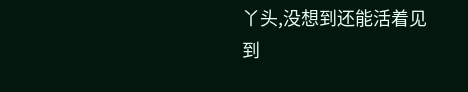丫头,没想到还能活着见到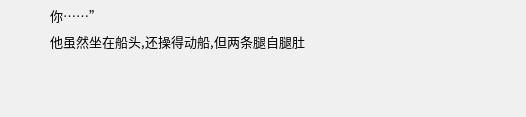你……”
他虽然坐在船头,还操得动船,但两条腿自腿肚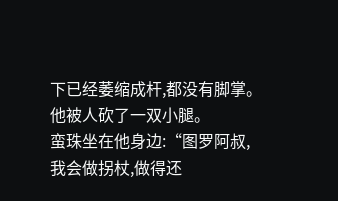下已经萎缩成杆,都没有脚掌。
他被人砍了一双小腿。
蛮珠坐在他身边:“图罗阿叔,我会做拐杖,做得还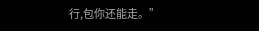行,包你还能走。”